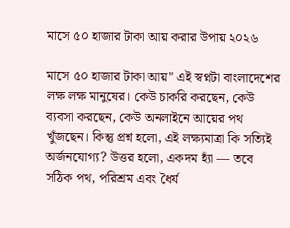মাসে ৫০ হাজার টাকা আয় করার উপায় ২০২৬

মাসে ৫০ হাজার টাকা আয়" এই স্বপ্নটা বাংলাদেশের লক্ষ লক্ষ মানুষের। কেউ চাকরি করছেন, কেউ ব্যবসা করছেন, কেউ অনলাইনে আয়ের পথ খুঁজছেন। কিন্তু প্রশ্ন হলো, এই লক্ষ্যমাত্রা কি সত্যিই অর্জনযোগ্য? উত্তর হলো, একদম হ্যাঁ — তবে সঠিক পথ, পরিশ্রম এবং ধৈর্য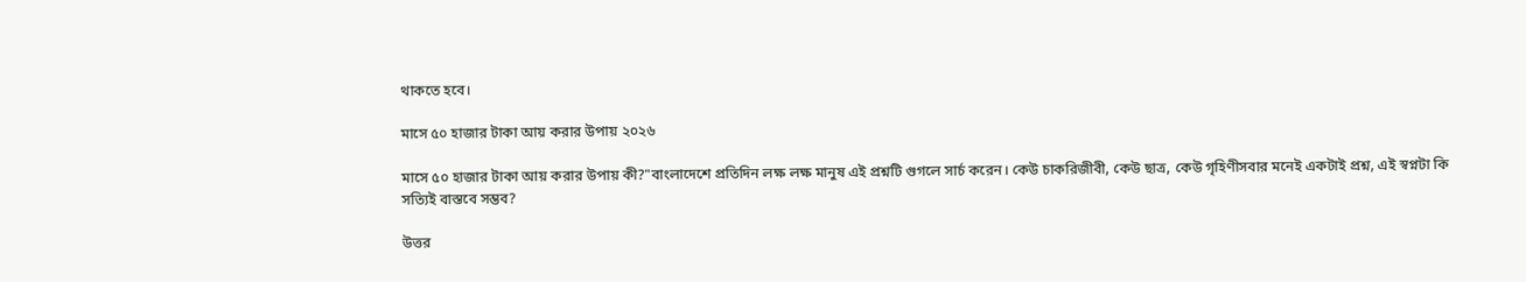থাকতে হবে।

মাসে ৫০ হাজার টাকা আয় করার উপায় ২০২৬

মাসে ৫০ হাজার টাকা আয় করার উপায় কী?"বাংলাদেশে প্রতিদিন লক্ষ লক্ষ মানুষ এই প্রশ্নটি গুগলে সার্চ করেন। কেউ চাকরিজীবী, কেউ ছাত্র, কেউ গৃহিণীসবার মনেই একটাই প্রশ্ন, এই স্বপ্নটা কি সত্যিই বাস্তবে সম্ভব?

উত্তর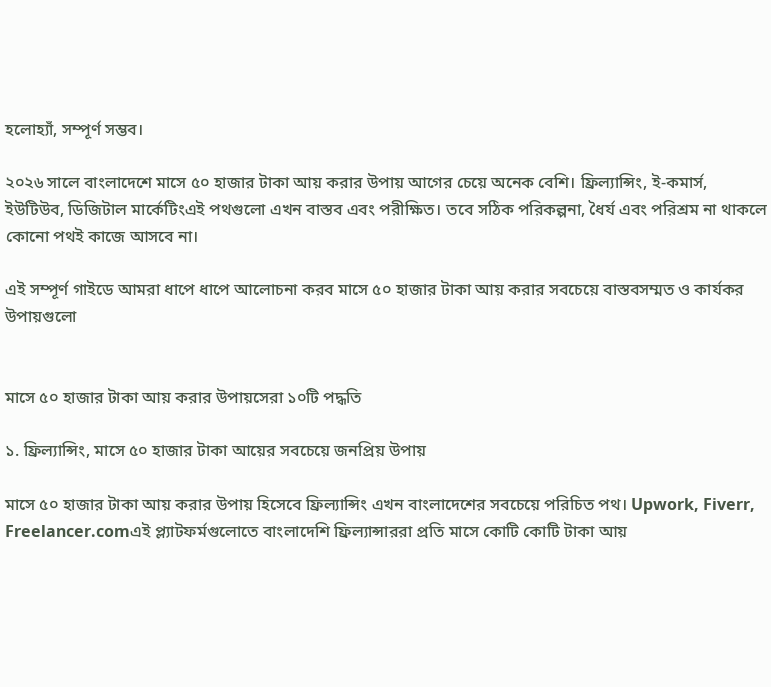হলোহ্যাঁ, সম্পূর্ণ সম্ভব।

২০২৬ সালে বাংলাদেশে মাসে ৫০ হাজার টাকা আয় করার উপায় আগের চেয়ে অনেক বেশি। ফ্রিল্যান্সিং, ই-কমার্স, ইউটিউব, ডিজিটাল মার্কেটিংএই পথগুলো এখন বাস্তব এবং পরীক্ষিত। তবে সঠিক পরিকল্পনা, ধৈর্য এবং পরিশ্রম না থাকলে কোনো পথই কাজে আসবে না।

এই সম্পূর্ণ গাইডে আমরা ধাপে ধাপে আলোচনা করব মাসে ৫০ হাজার টাকা আয় করার সবচেয়ে বাস্তবসম্মত ও কার্যকর উপায়গুলো


মাসে ৫০ হাজার টাকা আয় করার উপায়সেরা ১০টি পদ্ধতি

১. ফ্রিল্যান্সিং, মাসে ৫০ হাজার টাকা আয়ের সবচেয়ে জনপ্রিয় উপায়

মাসে ৫০ হাজার টাকা আয় করার উপায় হিসেবে ফ্রিল্যান্সিং এখন বাংলাদেশের সবচেয়ে পরিচিত পথ। Upwork, Fiverr, Freelancer.comএই প্ল্যাটফর্মগুলোতে বাংলাদেশি ফ্রিল্যান্সাররা প্রতি মাসে কোটি কোটি টাকা আয়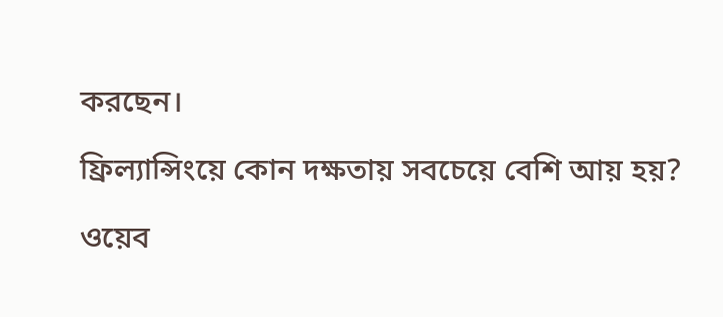করছেন।

ফ্রিল্যান্সিংয়ে কোন দক্ষতায় সবচেয়ে বেশি আয় হয়?

ওয়েব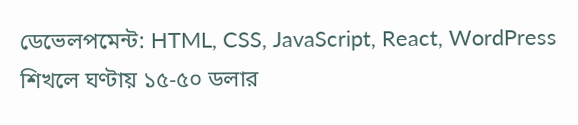ডেভেলপমেন্ট: HTML, CSS, JavaScript, React, WordPress শিখলে ঘণ্টায় ১৫-৫০ ডলার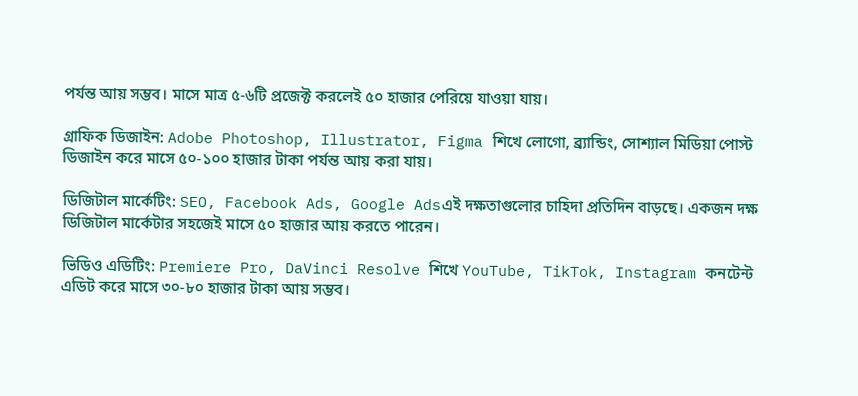পর্যন্ত আয় সম্ভব। মাসে মাত্র ৫-৬টি প্রজেক্ট করলেই ৫০ হাজার পেরিয়ে যাওয়া যায়।

গ্রাফিক ডিজাইন: Adobe Photoshop, Illustrator, Figma শিখে লোগো, ব্র্যান্ডিং, সোশ্যাল মিডিয়া পোস্ট ডিজাইন করে মাসে ৫০-১০০ হাজার টাকা পর্যন্ত আয় করা যায়।

ডিজিটাল মার্কেটিং: SEO, Facebook Ads, Google Adsএই দক্ষতাগুলোর চাহিদা প্রতিদিন বাড়ছে। একজন দক্ষ ডিজিটাল মার্কেটার সহজেই মাসে ৫০ হাজার আয় করতে পারেন।

ভিডিও এডিটিং: Premiere Pro, DaVinci Resolve শিখে YouTube, TikTok, Instagram কনটেন্ট এডিট করে মাসে ৩০-৮০ হাজার টাকা আয় সম্ভব।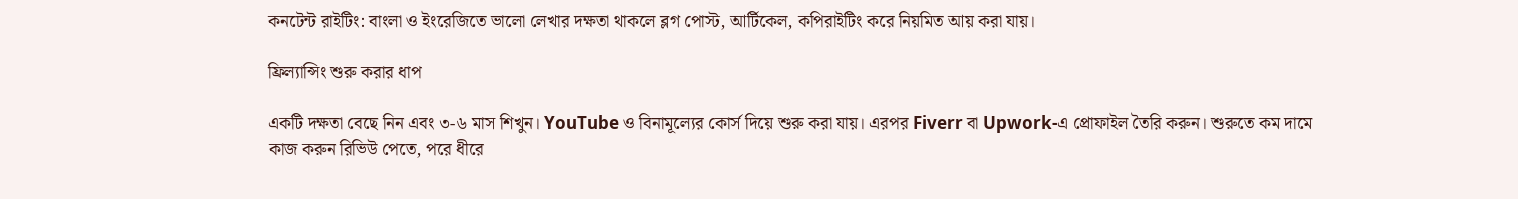কনটেন্ট রাইটিং: বাংলা ও ইংরেজিতে ভালো লেখার দক্ষতা থাকলে ব্লগ পোস্ট, আর্টিকেল, কপিরাইটিং করে নিয়মিত আয় করা যায়।

ফ্রিল্যান্সিং শুরু করার ধাপ

একটি দক্ষতা বেছে নিন এবং ৩-৬ মাস শিখুন। YouTube ও বিনামূল্যের কোর্স দিয়ে শুরু করা যায়। এরপর Fiverr বা Upwork-এ প্রোফাইল তৈরি করুন। শুরুতে কম দামে কাজ করুন রিভিউ পেতে, পরে ধীরে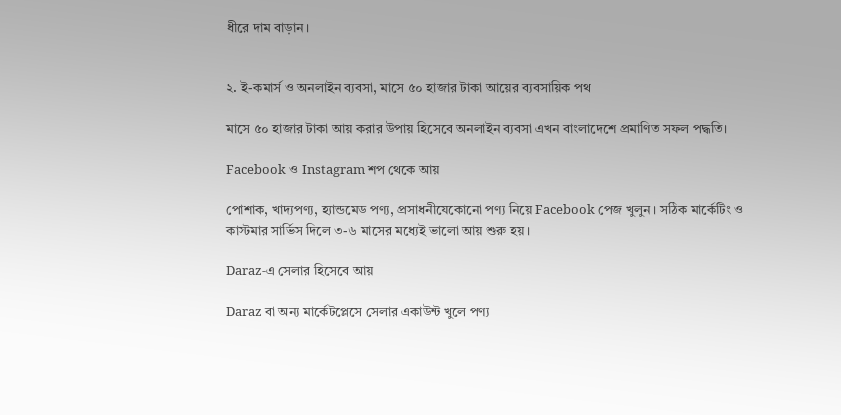ধীরে দাম বাড়ান।


২. ই-কমার্স ও অনলাইন ব্যবসা, মাসে ৫০ হাজার টাকা আয়ের ব্যবসায়িক পথ

মাসে ৫০ হাজার টাকা আয় করার উপায় হিসেবে অনলাইন ব্যবসা এখন বাংলাদেশে প্রমাণিত সফল পদ্ধতি।

Facebook ও Instagram শপ থেকে আয়

পোশাক, খাদ্যপণ্য, হ্যান্ডমেড পণ্য, প্রসাধনীযেকোনো পণ্য নিয়ে Facebook পেজ খুলুন। সঠিক মার্কেটিং ও কাস্টমার সার্ভিস দিলে ৩-৬ মাসের মধ্যেই ভালো আয় শুরু হয়।

Daraz-এ সেলার হিসেবে আয়

Daraz বা অন্য মার্কেটপ্লেসে সেলার একাউন্ট খুলে পণ্য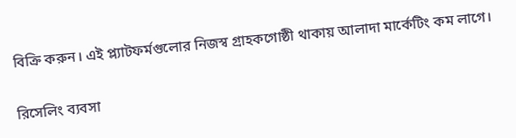বিক্রি করুন। এই প্ল্যাটফর্মগুলোর নিজস্ব গ্রাহকগোষ্ঠী থাকায় আলাদা মার্কেটিং কম লাগে।

রিসেলিং ব্যবসা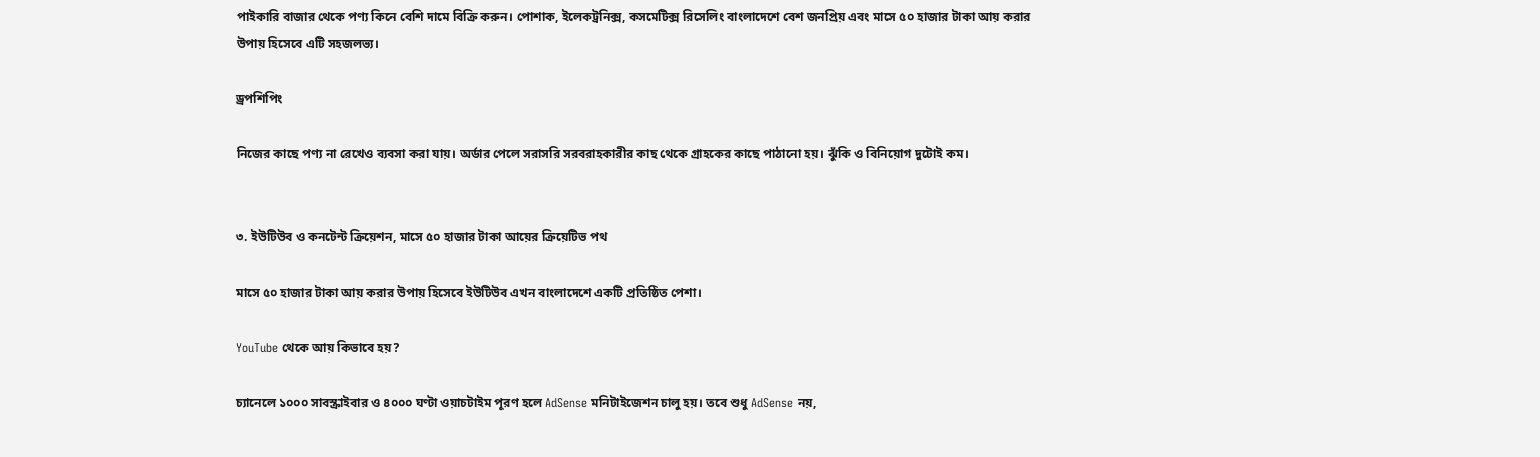পাইকারি বাজার থেকে পণ্য কিনে বেশি দামে বিক্রি করুন। পোশাক, ইলেকট্রনিক্স, কসমেটিক্স রিসেলিং বাংলাদেশে বেশ জনপ্রিয় এবং মাসে ৫০ হাজার টাকা আয় করার উপায় হিসেবে এটি সহজলভ্য।

ড্রপশিপিং

নিজের কাছে পণ্য না রেখেও ব্যবসা করা যায়। অর্ডার পেলে সরাসরি সরবরাহকারীর কাছ থেকে গ্রাহকের কাছে পাঠানো হয়। ঝুঁকি ও বিনিয়োগ দুটোই কম।


৩. ইউটিউব ও কনটেন্ট ক্রিয়েশন, মাসে ৫০ হাজার টাকা আয়ের ক্রিয়েটিভ পথ

মাসে ৫০ হাজার টাকা আয় করার উপায় হিসেবে ইউটিউব এখন বাংলাদেশে একটি প্রতিষ্ঠিত পেশা।

YouTube থেকে আয় কিভাবে হয়?

চ্যানেলে ১০০০ সাবস্ক্রাইবার ও ৪০০০ ঘণ্টা ওয়াচটাইম পূরণ হলে AdSense মনিটাইজেশন চালু হয়। তবে শুধু AdSense নয়,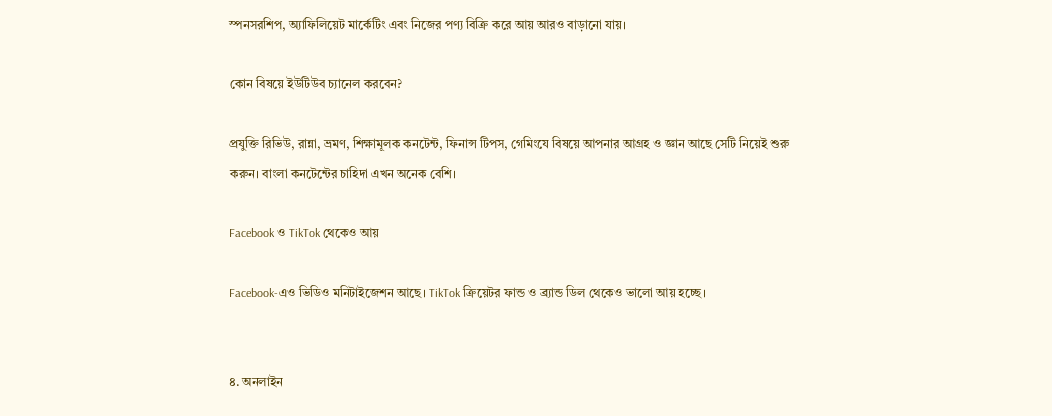স্পনসরশিপ, অ্যাফিলিয়েট মার্কেটিং এবং নিজের পণ্য বিক্রি করে আয় আরও বাড়ানো যায়।

কোন বিষয়ে ইউটিউব চ্যানেল করবেন?

প্রযুক্তি রিভিউ, রান্না, ভ্রমণ, শিক্ষামূলক কনটেন্ট, ফিনান্স টিপস, গেমিংযে বিষয়ে আপনার আগ্রহ ও জ্ঞান আছে সেটি নিয়েই শুরু করুন। বাংলা কনটেন্টের চাহিদা এখন অনেক বেশি।

Facebook ও TikTok থেকেও আয়

Facebook-এও ভিডিও মনিটাইজেশন আছে। TikTok ক্রিয়েটর ফান্ড ও ব্র্যান্ড ডিল থেকেও ভালো আয় হচ্ছে।


৪. অনলাইন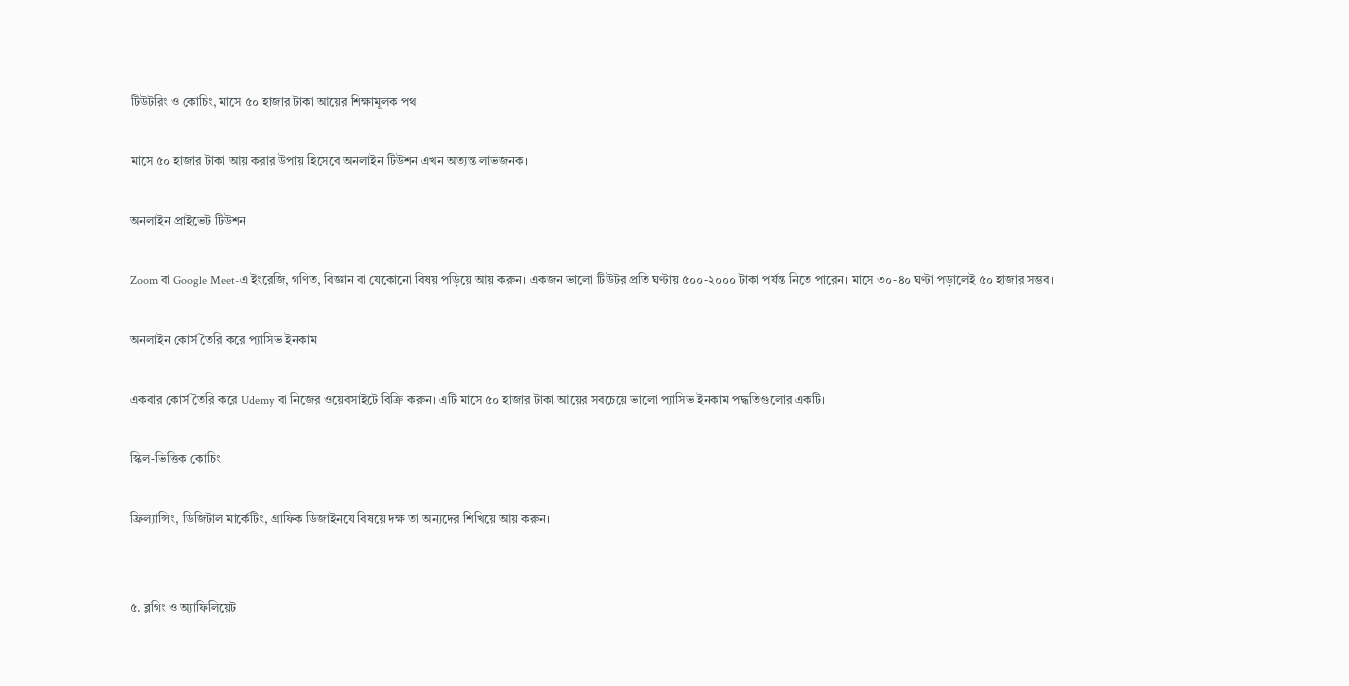টিউটরিং ও কোচিং, মাসে ৫০ হাজার টাকা আয়ের শিক্ষামূলক পথ

মাসে ৫০ হাজার টাকা আয় করার উপায় হিসেবে অনলাইন টিউশন এখন অত্যন্ত লাভজনক।

অনলাইন প্রাইভেট টিউশন

Zoom বা Google Meet-এ ইংরেজি, গণিত, বিজ্ঞান বা যেকোনো বিষয় পড়িয়ে আয় করুন। একজন ভালো টিউটর প্রতি ঘণ্টায় ৫০০-২০০০ টাকা পর্যন্ত নিতে পারেন। মাসে ৩০-৪০ ঘণ্টা পড়ালেই ৫০ হাজার সম্ভব।

অনলাইন কোর্স তৈরি করে প্যাসিভ ইনকাম

একবার কোর্স তৈরি করে Udemy বা নিজের ওয়েবসাইটে বিক্রি করুন। এটি মাসে ৫০ হাজার টাকা আয়ের সবচেয়ে ভালো প্যাসিভ ইনকাম পদ্ধতিগুলোর একটি।

স্কিল-ভিত্তিক কোচিং

ফ্রিল্যান্সিং, ডিজিটাল মার্কেটিং, গ্রাফিক ডিজাইনযে বিষয়ে দক্ষ তা অন্যদের শিখিয়ে আয় করুন।


৫. ব্লগিং ও অ্যাফিলিয়েট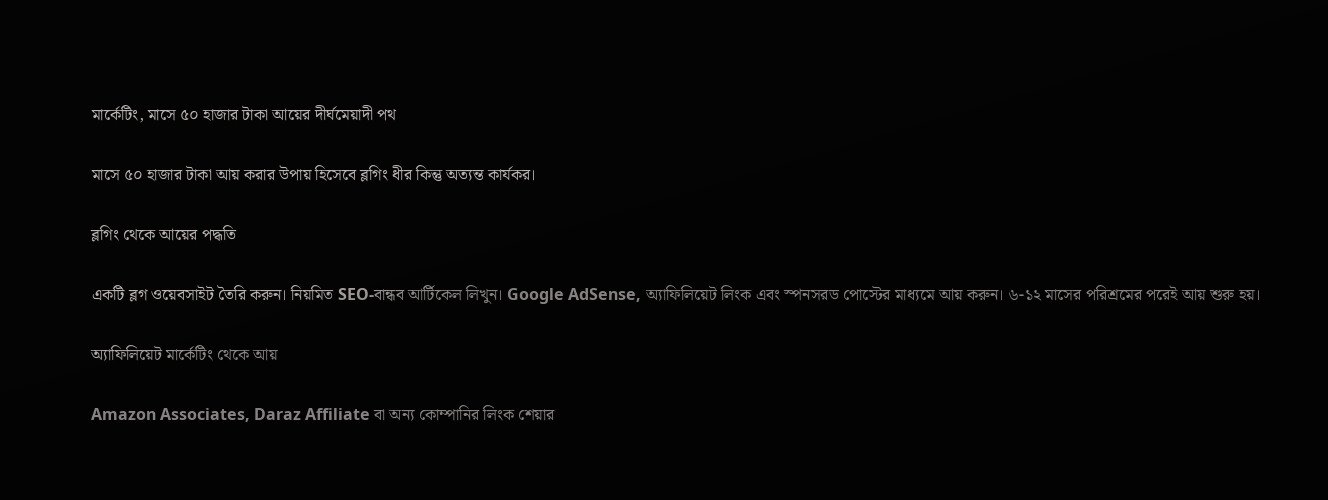মার্কেটিং, মাসে ৫০ হাজার টাকা আয়ের দীর্ঘমেয়াদী পথ

মাসে ৫০ হাজার টাকা আয় করার উপায় হিসেবে ব্লগিং ধীর কিন্তু অত্যন্ত কার্যকর।

ব্লগিং থেকে আয়ের পদ্ধতি

একটি ব্লগ ওয়েবসাইট তৈরি করুন। নিয়মিত SEO-বান্ধব আর্টিকেল লিখুন। Google AdSense, অ্যাফিলিয়েট লিংক এবং স্পনসরড পোস্টের মাধ্যমে আয় করুন। ৬-১২ মাসের পরিশ্রমের পরেই আয় শুরু হয়।

অ্যাফিলিয়েট মার্কেটিং থেকে আয়

Amazon Associates, Daraz Affiliate বা অন্য কোম্পানির লিংক শেয়ার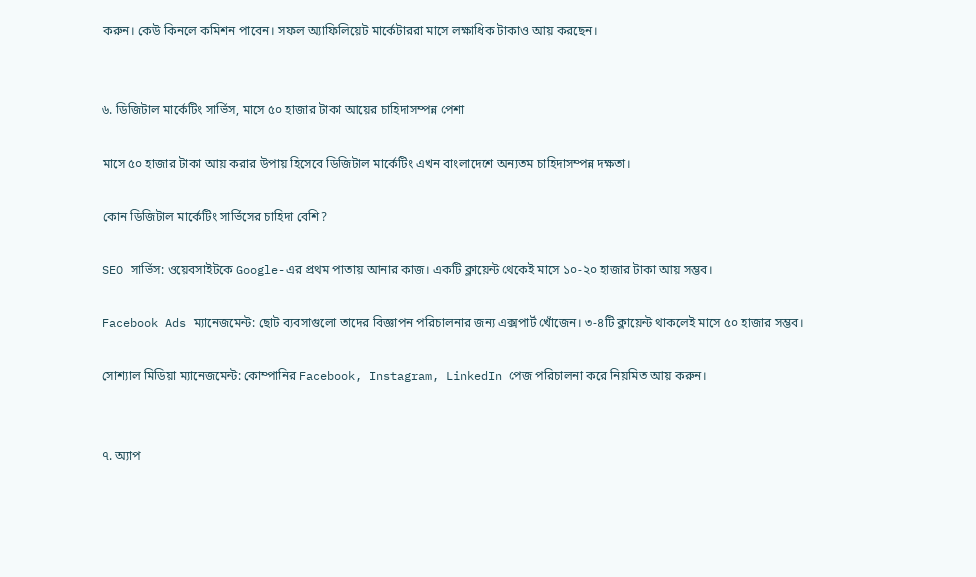করুন। কেউ কিনলে কমিশন পাবেন। সফল অ্যাফিলিয়েট মার্কেটাররা মাসে লক্ষাধিক টাকাও আয় করছেন।


৬. ডিজিটাল মার্কেটিং সার্ভিস, মাসে ৫০ হাজার টাকা আয়ের চাহিদাসম্পন্ন পেশা

মাসে ৫০ হাজার টাকা আয় করার উপায় হিসেবে ডিজিটাল মার্কেটিং এখন বাংলাদেশে অন্যতম চাহিদাসম্পন্ন দক্ষতা।

কোন ডিজিটাল মার্কেটিং সার্ভিসের চাহিদা বেশি?

SEO সার্ভিস: ওয়েবসাইটকে Google-এর প্রথম পাতায় আনার কাজ। একটি ক্লায়েন্ট থেকেই মাসে ১০-২০ হাজার টাকা আয় সম্ভব।

Facebook Ads ম্যানেজমেন্ট: ছোট ব্যবসাগুলো তাদের বিজ্ঞাপন পরিচালনার জন্য এক্সপার্ট খোঁজেন। ৩-৪টি ক্লায়েন্ট থাকলেই মাসে ৫০ হাজার সম্ভব।

সোশ্যাল মিডিয়া ম্যানেজমেন্ট: কোম্পানির Facebook, Instagram, LinkedIn পেজ পরিচালনা করে নিয়মিত আয় করুন।


৭. অ্যাপ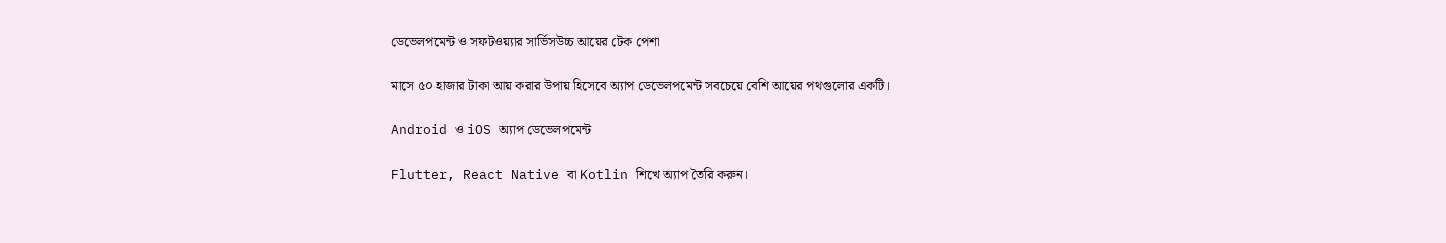ডেভেলপমেন্ট ও সফটওয়্যার সার্ভিসউচ্চ আয়ের টেক পেশা

মাসে ৫০ হাজার টাকা আয় করার উপায় হিসেবে অ্যাপ ডেভেলপমেন্ট সবচেয়ে বেশি আয়ের পথগুলোর একটি।

Android ও iOS অ্যাপ ডেভেলপমেন্ট

Flutter, React Native বা Kotlin শিখে অ্যাপ তৈরি করুন।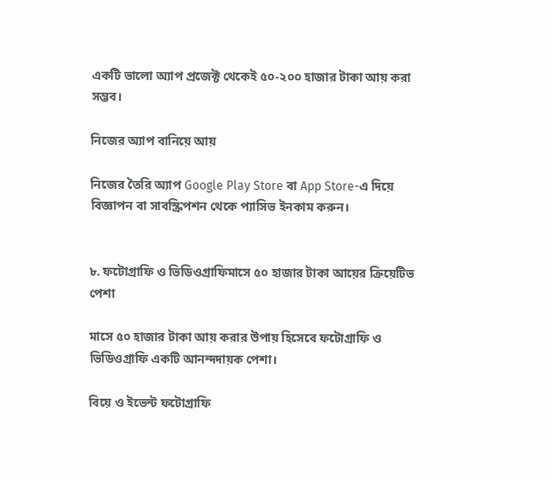একটি ভালো অ্যাপ প্রজেক্ট থেকেই ৫০-২০০ হাজার টাকা আয় করা সম্ভব।

নিজের অ্যাপ বানিয়ে আয়

নিজের তৈরি অ্যাপ Google Play Store বা App Store-এ দিয়ে বিজ্ঞাপন বা সাবস্ক্রিপশন থেকে প্যাসিভ ইনকাম করুন।


৮. ফটোগ্রাফি ও ভিডিওগ্রাফিমাসে ৫০ হাজার টাকা আয়ের ক্রিয়েটিভ পেশা

মাসে ৫০ হাজার টাকা আয় করার উপায় হিসেবে ফটোগ্রাফি ও ভিডিওগ্রাফি একটি আনন্দদায়ক পেশা।

বিয়ে ও ইভেন্ট ফটোগ্রাফি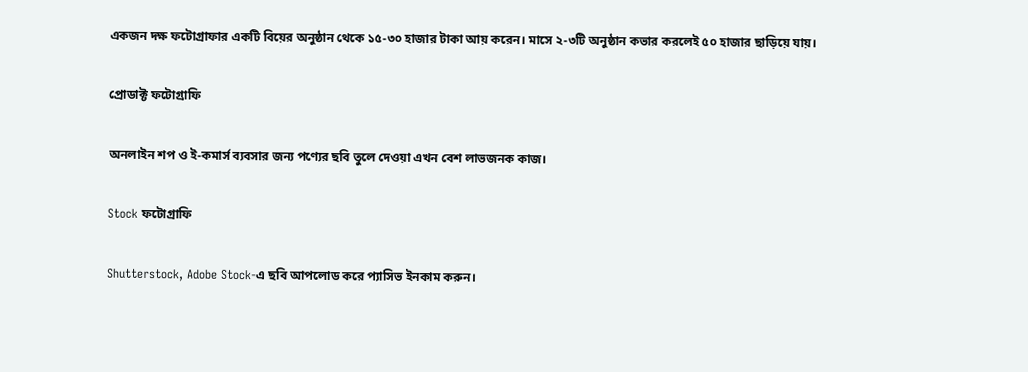একজন দক্ষ ফটোগ্রাফার একটি বিয়ের অনুষ্ঠান থেকে ১৫-৩০ হাজার টাকা আয় করেন। মাসে ২-৩টি অনুষ্ঠান কভার করলেই ৫০ হাজার ছাড়িয়ে যায়।

প্রোডাক্ট ফটোগ্রাফি

অনলাইন শপ ও ই-কমার্স ব্যবসার জন্য পণ্যের ছবি তুলে দেওয়া এখন বেশ লাভজনক কাজ।

Stock ফটোগ্রাফি

Shutterstock, Adobe Stock-এ ছবি আপলোড করে প্যাসিভ ইনকাম করুন।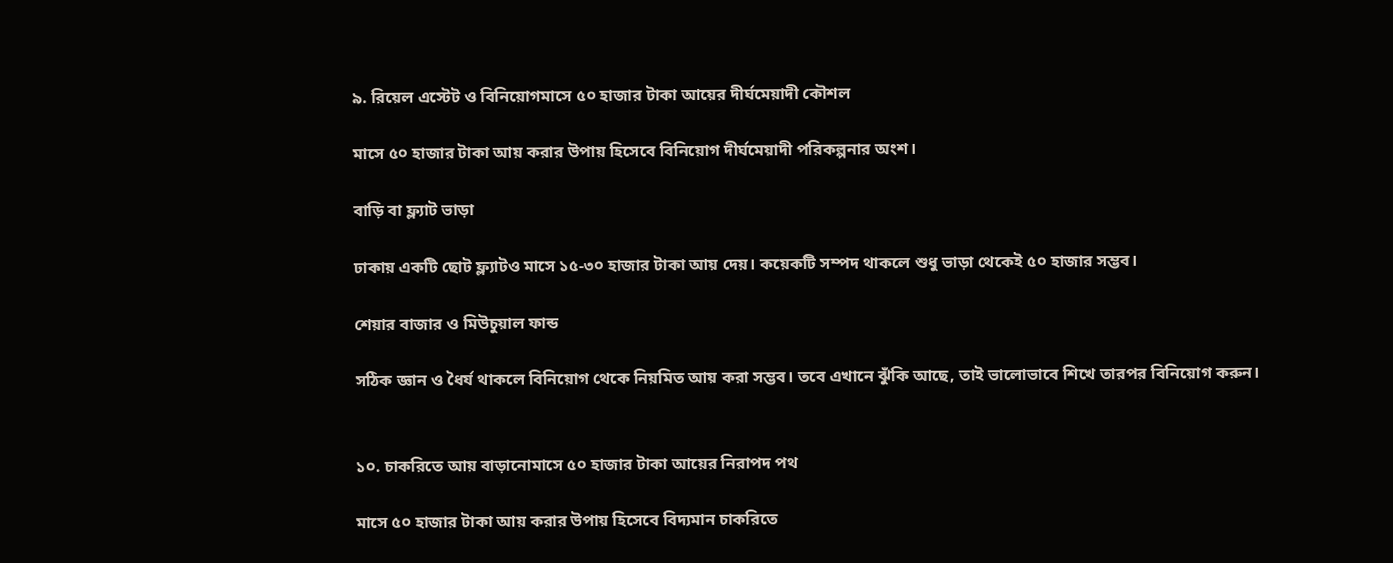৯. রিয়েল এস্টেট ও বিনিয়োগমাসে ৫০ হাজার টাকা আয়ের দীর্ঘমেয়াদী কৌশল

মাসে ৫০ হাজার টাকা আয় করার উপায় হিসেবে বিনিয়োগ দীর্ঘমেয়াদী পরিকল্পনার অংশ।

বাড়ি বা ফ্ল্যাট ভাড়া

ঢাকায় একটি ছোট ফ্ল্যাটও মাসে ১৫-৩০ হাজার টাকা আয় দেয়। কয়েকটি সম্পদ থাকলে শুধু ভাড়া থেকেই ৫০ হাজার সম্ভব।

শেয়ার বাজার ও মিউচুয়াল ফান্ড

সঠিক জ্ঞান ও ধৈর্য থাকলে বিনিয়োগ থেকে নিয়মিত আয় করা সম্ভব। তবে এখানে ঝুঁকি আছে, তাই ভালোভাবে শিখে তারপর বিনিয়োগ করুন।


১০. চাকরিতে আয় বাড়ানোমাসে ৫০ হাজার টাকা আয়ের নিরাপদ পথ

মাসে ৫০ হাজার টাকা আয় করার উপায় হিসেবে বিদ্যমান চাকরিতে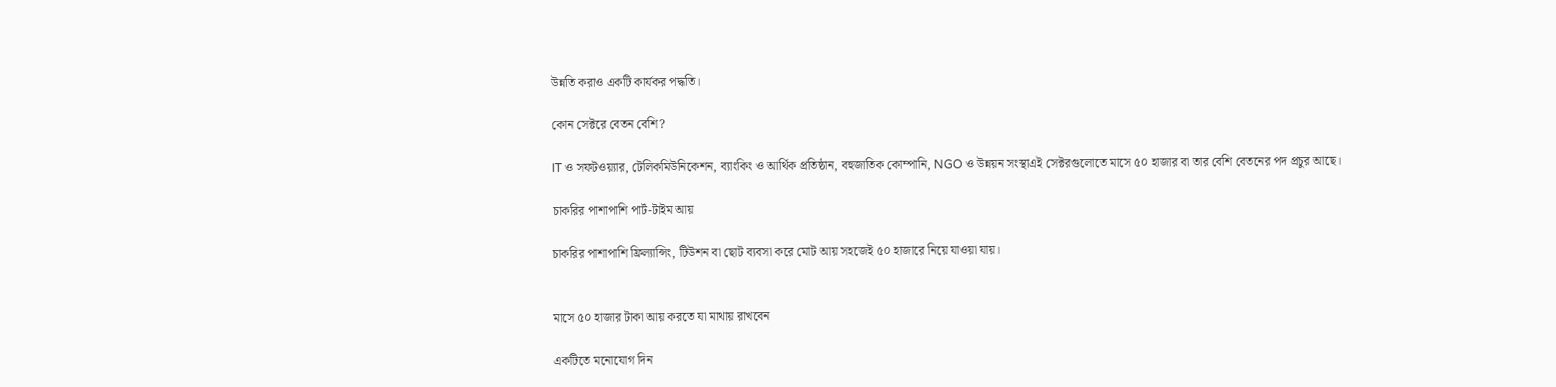উন্নতি করাও একটি কার্যকর পদ্ধতি।

কোন সেক্টরে বেতন বেশি?

IT ও সফটওয়্যার, টেলিকমিউনিকেশন, ব্যাংকিং ও আর্থিক প্রতিষ্ঠান, বহুজাতিক কোম্পানি, NGO ও উন্নয়ন সংস্থাএই সেক্টরগুলোতে মাসে ৫০ হাজার বা তার বেশি বেতনের পদ প্রচুর আছে।

চাকরির পাশাপাশি পার্ট-টাইম আয়

চাকরির পাশাপাশি ফ্রিল্যান্সিং, টিউশন বা ছোট ব্যবসা করে মোট আয় সহজেই ৫০ হাজারে নিয়ে যাওয়া যায়।


মাসে ৫০ হাজার টাকা আয় করতে যা মাথায় রাখবেন

একটিতে মনোযোগ দিন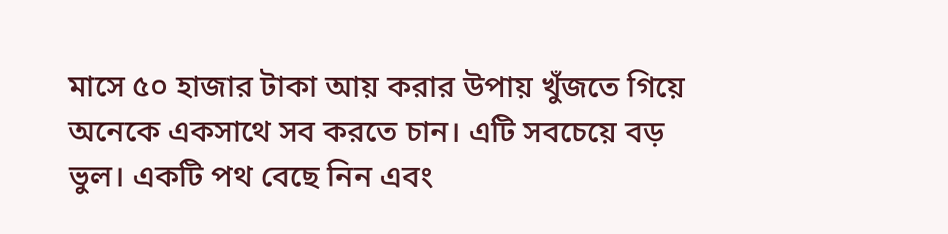মাসে ৫০ হাজার টাকা আয় করার উপায় খুঁজতে গিয়ে অনেকে একসাথে সব করতে চান। এটি সবচেয়ে বড় ভুল। একটি পথ বেছে নিন এবং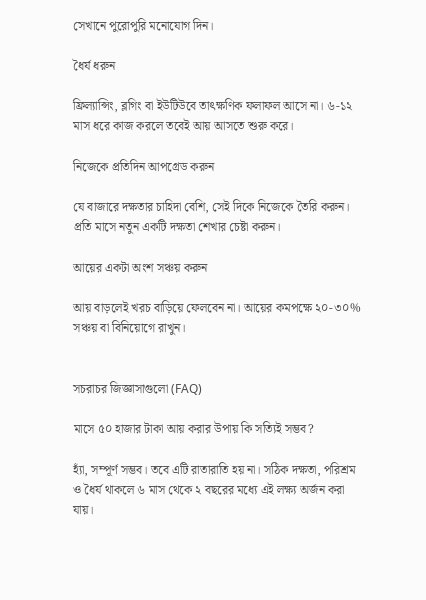সেখানে পুরোপুরি মনোযোগ দিন।

ধৈর্য ধরুন

ফ্রিল্যান্সিং, ব্লগিং বা ইউটিউবে তাৎক্ষণিক ফলাফল আসে না। ৬-১২ মাস ধরে কাজ করলে তবেই আয় আসতে শুরু করে।

নিজেকে প্রতিদিন আপগ্রেড করুন

যে বাজারে দক্ষতার চাহিদা বেশি, সেই দিকে নিজেকে তৈরি করুন। প্রতি মাসে নতুন একটি দক্ষতা শেখার চেষ্টা করুন।

আয়ের একটা অংশ সঞ্চয় করুন

আয় বাড়লেই খরচ বাড়িয়ে ফেলবেন না। আয়ের কমপক্ষে ২০-৩০% সঞ্চয় বা বিনিয়োগে রাখুন।


সচরাচর জিজ্ঞাসাগুলো (FAQ)

মাসে ৫০ হাজার টাকা আয় করার উপায় কি সত্যিই সম্ভব?

হ্যাঁ, সম্পূর্ণ সম্ভব। তবে এটি রাতারাতি হয় না। সঠিক দক্ষতা, পরিশ্রম ও ধৈর্য থাকলে ৬ মাস থেকে ২ বছরের মধ্যে এই লক্ষ্য অর্জন করা যায়।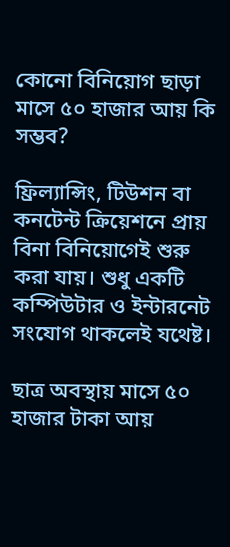কোনো বিনিয়োগ ছাড়া মাসে ৫০ হাজার আয় কি সম্ভব?

ফ্রিল্যান্সিং, টিউশন বা কনটেন্ট ক্রিয়েশনে প্রায় বিনা বিনিয়োগেই শুরু করা যায়। শুধু একটি কম্পিউটার ও ইন্টারনেট সংযোগ থাকলেই যথেষ্ট।

ছাত্র অবস্থায় মাসে ৫০ হাজার টাকা আয়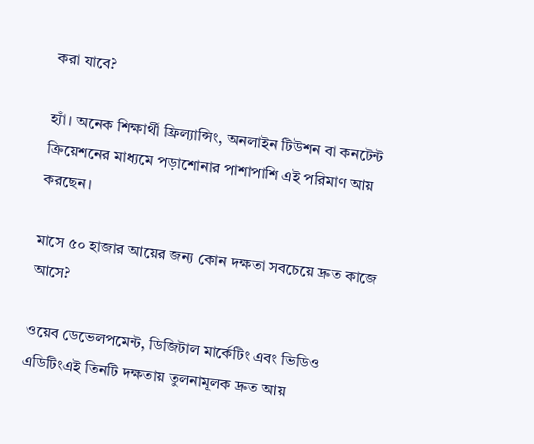করা যাবে?

হ্যাঁ। অনেক শিক্ষার্থী ফ্রিল্যান্সিং, অনলাইন টিউশন বা কনটেন্ট ক্রিয়েশনের মাধ্যমে পড়াশোনার পাশাপাশি এই পরিমাণ আয় করছেন।

মাসে ৫০ হাজার আয়ের জন্য কোন দক্ষতা সবচেয়ে দ্রুত কাজে আসে?

ওয়েব ডেভেলপমেন্ট, ডিজিটাল মার্কেটিং এবং ভিডিও এডিটিংএই তিনটি দক্ষতায় তুলনামূলক দ্রুত আয়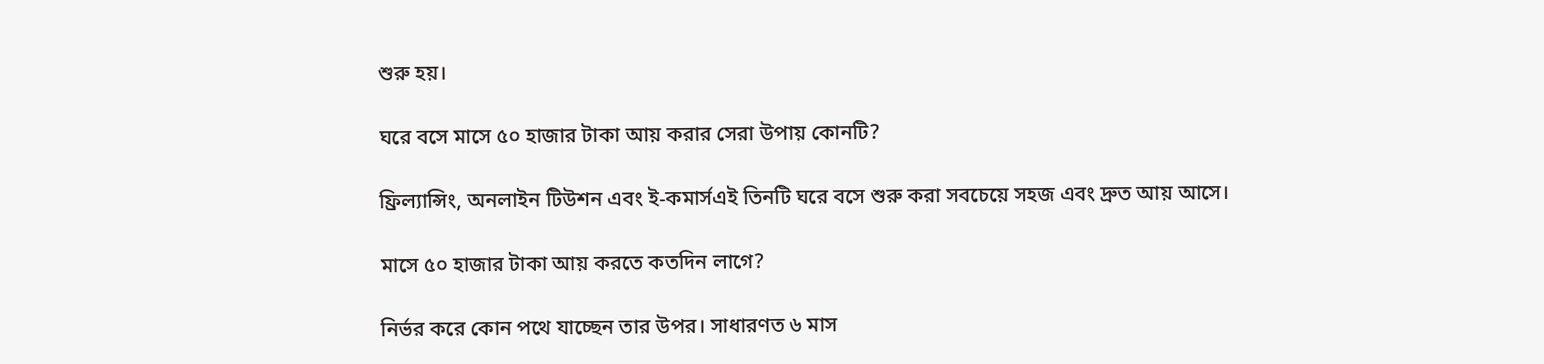শুরু হয়।

ঘরে বসে মাসে ৫০ হাজার টাকা আয় করার সেরা উপায় কোনটি?

ফ্রিল্যান্সিং, অনলাইন টিউশন এবং ই-কমার্সএই তিনটি ঘরে বসে শুরু করা সবচেয়ে সহজ এবং দ্রুত আয় আসে।

মাসে ৫০ হাজার টাকা আয় করতে কতদিন লাগে?

নির্ভর করে কোন পথে যাচ্ছেন তার উপর। সাধারণত ৬ মাস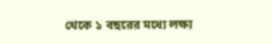থেকে ১ বছরের মধ্যে লক্ষ্য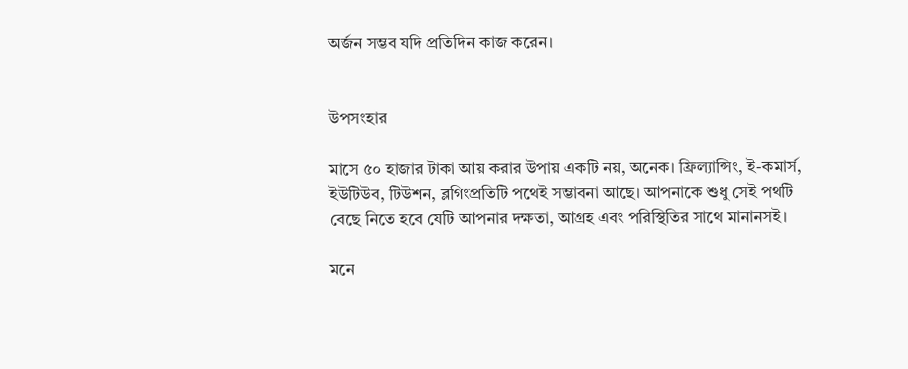অর্জন সম্ভব যদি প্রতিদিন কাজ করেন।


উপসংহার

মাসে ৫০ হাজার টাকা আয় করার উপায় একটি নয়, অনেক। ফ্রিল্যান্সিং, ই-কমার্স, ইউটিউব, টিউশন, ব্লগিংপ্রতিটি পথেই সম্ভাবনা আছে। আপনাকে শুধু সেই পথটি বেছে নিতে হবে যেটি আপনার দক্ষতা, আগ্রহ এবং পরিস্থিতির সাথে মানানসই।

মনে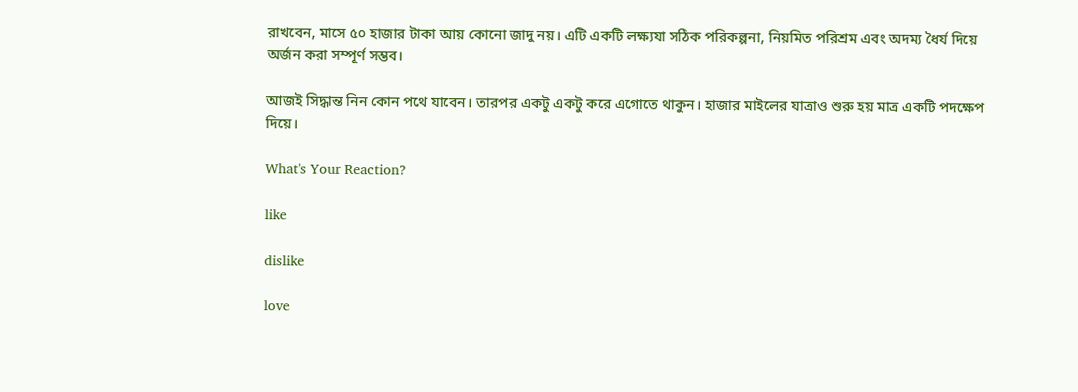রাখবেন, মাসে ৫০ হাজার টাকা আয় কোনো জাদু নয়। এটি একটি লক্ষ্যযা সঠিক পরিকল্পনা, নিয়মিত পরিশ্রম এবং অদম্য ধৈর্য দিয়ে অর্জন করা সম্পূর্ণ সম্ভব।

আজই সিদ্ধান্ত নিন কোন পথে যাবেন। তারপর একটু একটু করে এগোতে থাকুন। হাজার মাইলের যাত্রাও শুরু হয় মাত্র একটি পদক্ষেপ দিয়ে।

What's Your Reaction?

like

dislike

love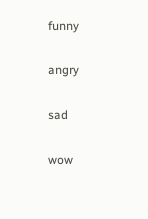funny

angry

sad

wow